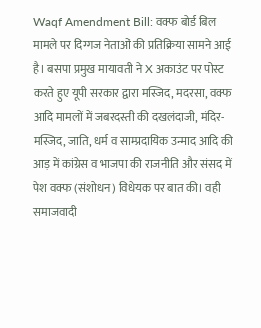Waqf Amendment Bill: वक्फ बोर्ड बिल मामले पर दिग्गज नेताओं की प्रतिक्रिया सामने आई है। बसपा प्रमुख मायावती ने X अकाउंट पर पोस्ट करते हुए यूपी सरकार द्वारा मस्जिद, मदरसा, वक्फ आदि मामलों में जबरदस्ती की दखलंदाजी, मंदिर-मस्जिद, जाति, धर्म व साम्प्रदायिक उन्माद आदि की आड़ में कांग्रेस व भाजपा की राजनीति और संसद में पेश वक्फ (संशोधन) विधेयक पर बात की। वही समाजवादी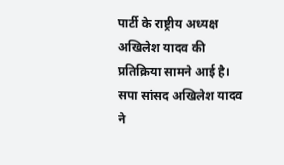पार्टी के राष्ट्रीय अध्यक्ष अखिलेश यादव की प्रतिक्रिया सामने आई है।
सपा सांसद अखिलेश यादव ने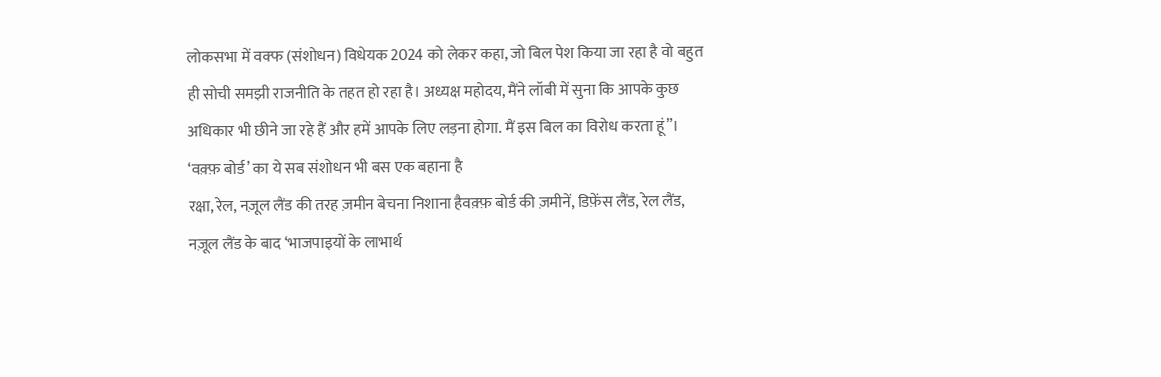लोकसभा में वक्फ (संशोधन) विधेयक 2024 को लेकर कहा, जो बिल पेश किया जा रहा है वो बहुत ही सोची समझी राजनीति के तहत हो रहा है। अध्यक्ष महोदय, मैंने लॉबी में सुना कि आपके कुछ अधिकार भी छीने जा रहे हैं और हमें आपके लिए लड़ना होगा. मैं इस बिल का विरोध करता हूं”।
‘वक़्फ़ बोर्ड’ का ये सब संशोधन भी बस एक बहाना है
रक्षा, रेल, नज़ूल लैंड की तरह ज़मीन बेचना निशाना हैवक़्फ़ बोर्ड की ज़मीनें, डिफ़ेंस लैंड, रेल लैंड, नज़ूल लैंड के बाद ‘भाजपाइयों के लाभार्थ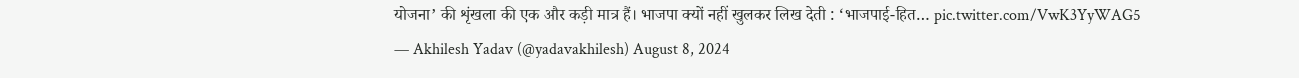योजना’ की शृंखला की एक और कड़ी मात्र हैं। भाजपा क्यों नहीं खुलकर लिख देती : ‘भाजपाई-हित… pic.twitter.com/VwK3YyWAG5
— Akhilesh Yadav (@yadavakhilesh) August 8, 2024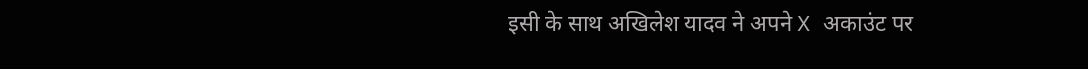इसी के साथ अखिलेश यादव ने अपने X अकाउंट पर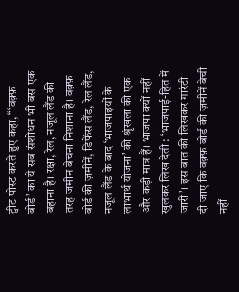ट्वीट पोस्ट करते हुए कहा, “‘वक़्फ़ बोर्ड’ का ये सब संशोधन भी बस एक बहाना है। रक्षा, रेल, नजूल लैंड की तरह जमीन बेचना निशाना है। वक़्फ़ बोर्ड की ज़मीनें, डिफेंस लैंड, रेल लैंड, नजूल लैंड के बाद ‘भाजपाइयों के लाभार्थ योजना’ की श्रृंखला की एक और कड़ी मात्र हैं। भाजपा क्यों नहीं खुलकर लिख देती : ‘भाजपाई-हित में जारी’। इस बात की लिखकर गारंटी दी जाए कि वक़्फ़ बोर्ड की ज़मीनें बेची नहीं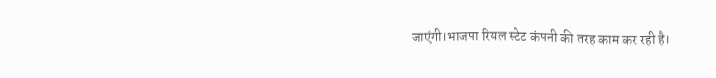जाएंगी।भाजपा रियल स्टेट कंपनी की तरह काम कर रही है।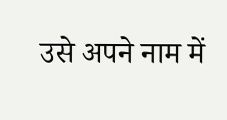उसे अपने नाम में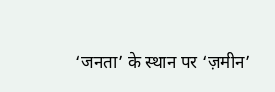‘जनता’ के स्थान पर ‘ज़मीन’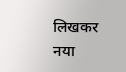लिखकर नया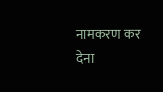नामकरण कर देना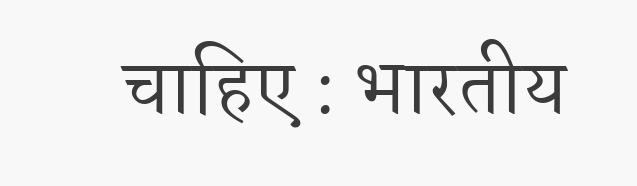चाहिए : भारतीय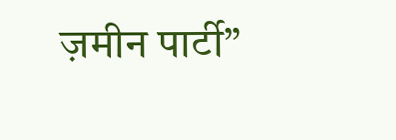ज़मीन पार्टी”